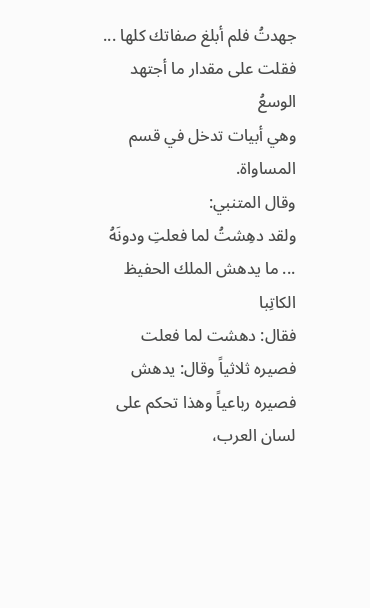جهدتُ فلم أبلغ صفاتك كلها ... فقلت على مقدار ما أجتهد الوسعُ
وهي أبيات تدخل في قسم المساواة.
وقال المتنبي:
ولقد دهِشتُ لما فعلتِ ودونَهُ ... ما يدهش الملك الحفيظ الكاتِبا
فقال: دهشت لما فعلت فصيره ثلاثياً وقال: يدهش فصيره رباعياً وهذا تحكم على لسان العرب،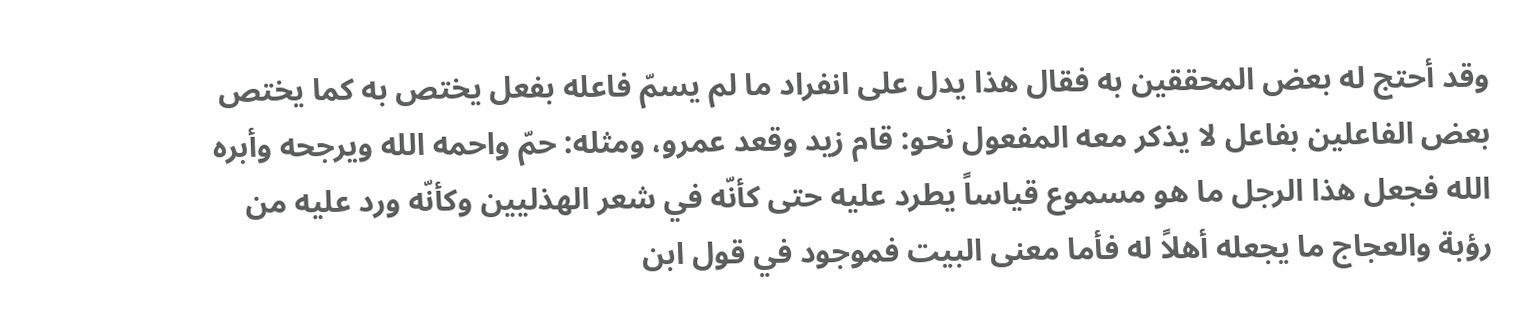وقد أحتج له بعض المحققين به فقال هذا يدل على انفراد ما لم يسمّ فاعله بفعل يختص به كما يختص بعض الفاعلين بفاعل لا يذكر معه المفعول نحو: قام زيد وقعد عمرو، ومثله: حمّ واحمه الله ويرجحه وأبره الله فجعل هذا الرجل ما هو مسموع قياساً يطرد عليه حتى كأنّه في شعر الهذليين وكأنّه ورد عليه من رؤبة والعجاج ما يجعله أهلاً له فأما معنى البيت فموجود في قول ابن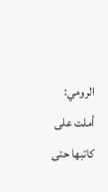الرومي:
أملت على كاتبها حتى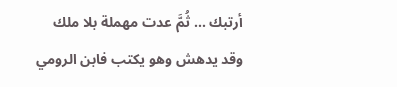أرتبك ... ثُمَّ عدت مهملة بلا ملك
وقد يدهش وهو يكتب فابن الرومي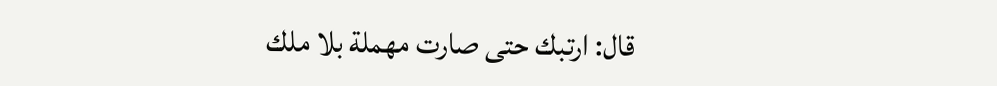قال: ارتبك حتى صارت مهملة بلا ملك